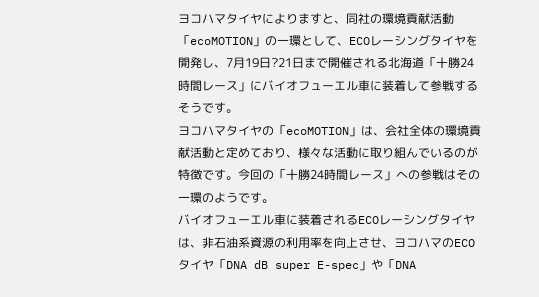ヨコハマタイヤによりますと、同社の環境貢献活動「ecoMOTION」の一環として、ECOレーシングタイヤを開発し、7月19日?21日まで開催される北海道「十勝24時間レース」にバイオフューエル車に装着して参戦するそうです。
ヨコハマタイヤの「ecoMOTION」は、会社全体の環境貢献活動と定めており、様々な活動に取り組んでいるのが特徴です。今回の「十勝24時間レース」への参戦はその一環のようです。
バイオフューエル車に装着されるECOレーシングタイヤは、非石油系資源の利用率を向上させ、ヨコハマのECOタイヤ「DNA dB super E-spec」や「DNA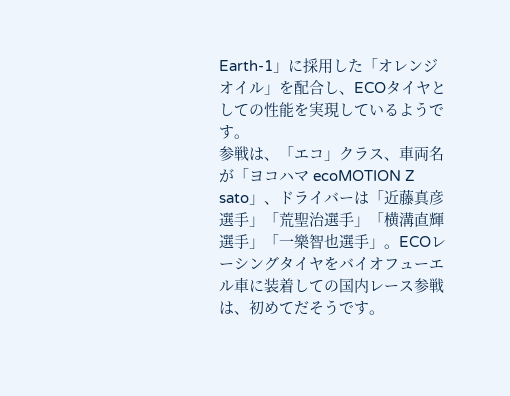Earth-1」に採用した「オレンジオイル」を配合し、ECOタイヤとしての性能を実現しているようです。
参戦は、「エコ」クラス、車両名が「ヨコハマ ecoMOTION Z sato」、ドライバーは「近藤真彦選手」「荒聖治選手」「横溝直輝選手」「一樂智也選手」。ECOレーシングタイヤをバイオフューエル車に装着しての国内レース参戦は、初めてだそうです。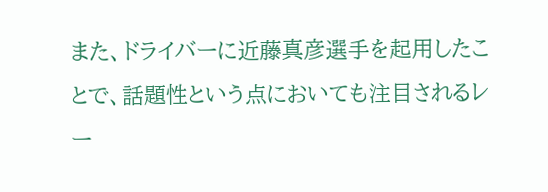また、ドライバーに近藤真彦選手を起用したことで、話題性という点においても注目されるレー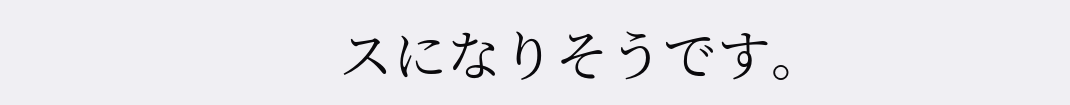スになりそうです。